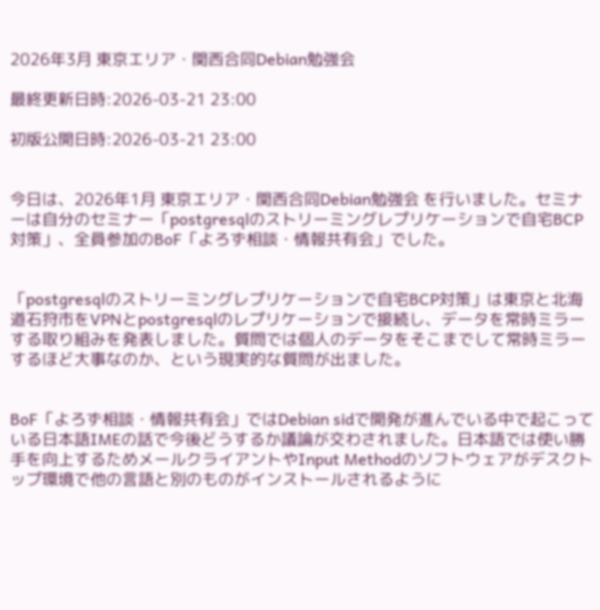2026年3月 東京エリア・関西合同Debian勉強会

最終更新日時:2026-03-21 23:00

初版公開日時:2026-03-21 23:00


今日は、2026年1月 東京エリア・関西合同Debian勉強会 を行いました。セミナーは自分のセミナー「postgresqlのストリーミングレプリケーションで自宅BCP対策」、全員参加のBoF「よろず相談・情報共有会」でした。


「postgresqlのストリーミングレプリケーションで自宅BCP対策」は東京と北海道石狩市をVPNとpostgresqlのレプリケーションで接続し、データを常時ミラーする取り組みを発表しました。質問では個人のデータをそこまでして常時ミラーするほど大事なのか、という現実的な質問が出ました。


BoF「よろず相談・情報共有会」ではDebian sidで開発が進んでいる中で起こっている日本語IMEの話で今後どうするか議論が交わされました。日本語では使い勝手を向上するためメールクライアントやInput Methodのソフトウェアがデスクトップ環境で他の言語と別のものがインストールされるように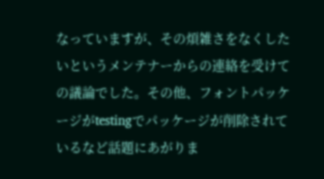なっていますが、その煩雑さをなくしたいというメンテナーからの連絡を受けての議論でした。その他、フォントパッケージがtestingでパッケージが削除されているなど話題にあがりま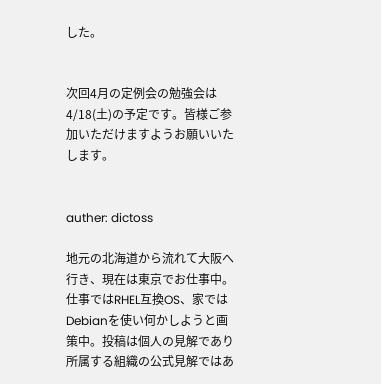した。


次回4月の定例会の勉強会は4/18(土)の予定です。皆様ご参加いただけますようお願いいたします。


auther: dictoss

地元の北海道から流れて大阪へ行き、現在は東京でお仕事中。仕事ではRHEL互換OS、家ではDebianを使い何かしようと画策中。投稿は個人の見解であり所属する組織の公式見解ではあ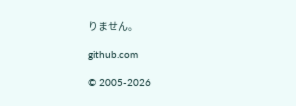りません。

github.com

© 2005-2026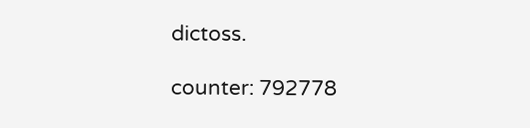dictoss.

counter: 792778